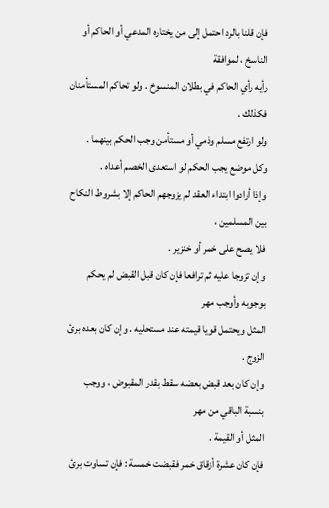فإن قلنا بالرد احتمل إلى من يختاره المدعي أو الحاكم أو الناسخ ، لموافقة
رأيه رأي الحاكم في بطلان المنسوخ . ولو تحاكم المستأمنان فكذلك .
ولو ارتفع مسلم وذمي أو مستأمن وجب الحكم بينهما .
وكل موضع يجب الحكم لو استعدى الخصم أعداه .
وإذا أرادوا ابتداء العقد لم يزوجهم الحاكم إلا بشروط النكاح بين المسلمين ،
فلا يصح على خمر أو خنزير .
وإن تزوجا عليه ثم ترافعا فإن كان قبل القبض لم يحكم بوجوبه وأوجب مهر
المثل ويحتمل قويا قيمته عند مستحليه . وإن كان بعده برئ الزوج .
وإن كان بعد قبض بعضه سقط بقدر المقبوض ، ووجب بنسبة الباقي من مهر
المثل أو القيمة .
فإن كان عشرة أزقاق خمر فقبضت خمسة : فإن تساوت برئ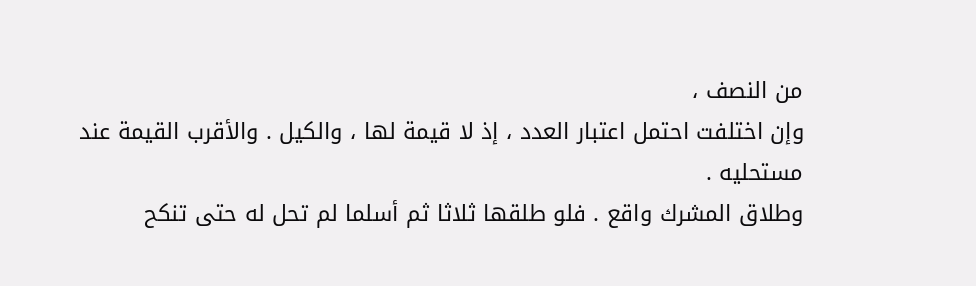من النصف ،
وإن اختلفت احتمل اعتبار العدد ، إذ لا قيمة لها ، والكيل . والأقرب القيمة عند
مستحليه .
وطلاق المشرك واقع . فلو طلقها ثلاثا ثم أسلما لم تحل له حتى تنكح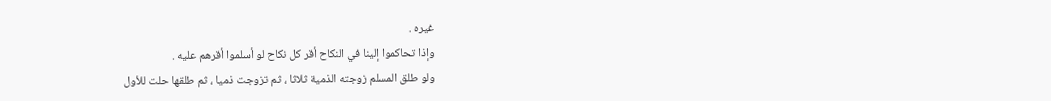غيره .
وإذا تحاكموا إلينا في النكاح أقر كل نكاح لو أسلموا أقرهم عليه .
ولو طلق المسلم زوجته الذمية ثلاثا ، ثم تزوجت ذميا ، ثم طلقها حلت للأول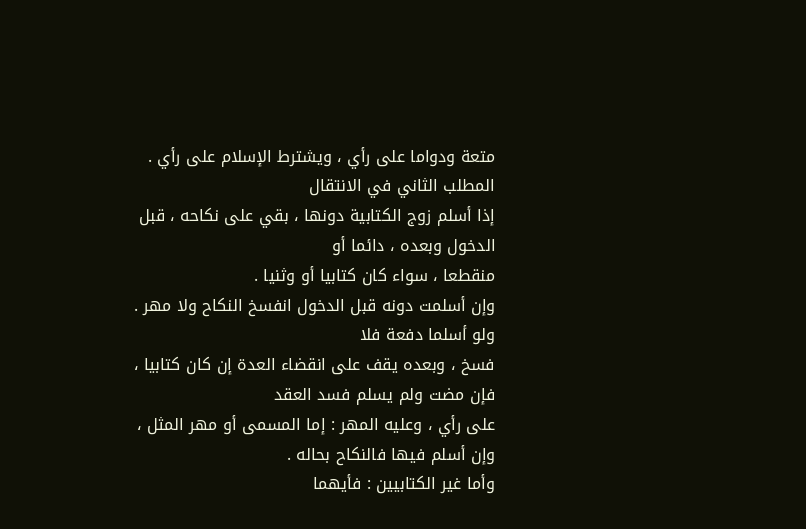متعة ودواما على رأي ، ويشترط الإسلام على رأي .
المطلب الثاني في الانتقال
إذا أسلم زوج الكتابية دونها ، بقي على نكاحه ، قبل الدخول وبعده ، دائما أو
منقطعا ، سواء كان كتابيا أو وثنيا .
وإن أسلمت دونه قبل الدخول انفسخ النكاح ولا مهر . ولو أسلما دفعة فلا
فسخ ، وبعده يقف على انقضاء العدة إن كان كتابيا ، فإن مضت ولم يسلم فسد العقد
على رأي ، وعليه المهر : إما المسمى أو مهر المثل ، وإن أسلم فيها فالنكاح بحاله .
وأما غير الكتابيين : فأيهما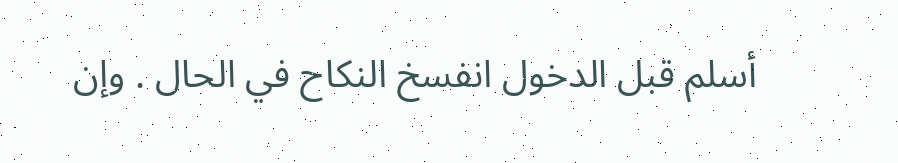أسلم قبل الدخول انفسخ النكاح في الحال . وإن